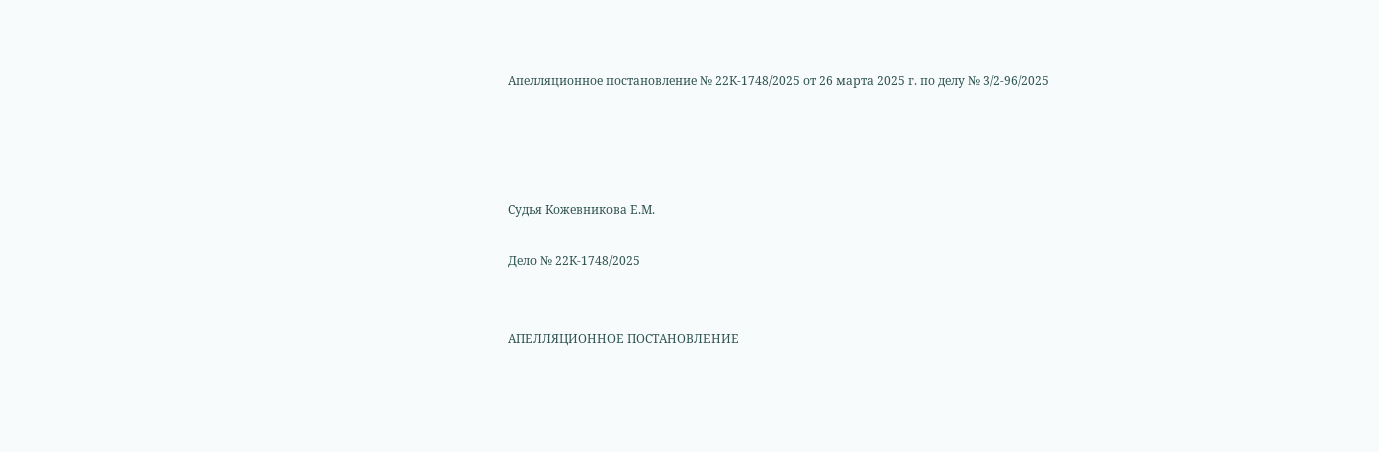Апелляционное постановление № 22К-1748/2025 от 26 марта 2025 г. по делу № 3/2-96/2025




Судья Кожевникова Е.М.

Дело № 22К-1748/2025


АПЕЛЛЯЦИОННОЕ ПОСТАНОВЛЕНИЕ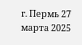г. Пермь 27 марта 2025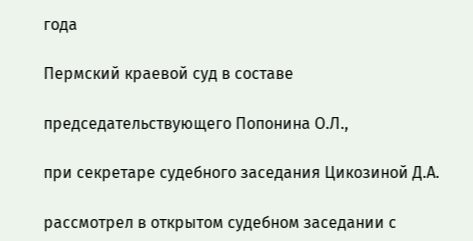года

Пермский краевой суд в составе

председательствующего Попонина О.Л.,

при секретаре судебного заседания Цикозиной Д.А.

рассмотрел в открытом судебном заседании с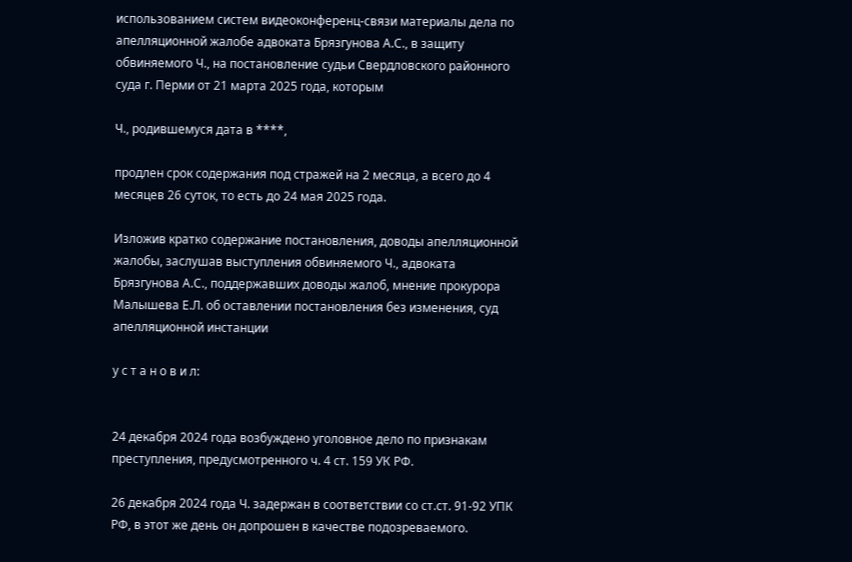использованием систем видеоконференц-связи материалы дела по апелляционной жалобе адвоката Брязгунова А.С., в защиту обвиняемого Ч., на постановление судьи Свердловского районного суда г. Перми от 21 марта 2025 года, которым

Ч., родившемуся дата в ****,

продлен срок содержания под стражей на 2 месяца, а всего до 4 месяцев 26 суток, то есть до 24 мая 2025 года.

Изложив кратко содержание постановления, доводы апелляционной жалобы, заслушав выступления обвиняемого Ч., адвоката Брязгунова А.С., поддержавших доводы жалоб, мнение прокурора Малышева Е.Л. об оставлении постановления без изменения, суд апелляционной инстанции

у с т а н о в и л:


24 декабря 2024 года возбуждено уголовное дело по признакам преступления, предусмотренного ч. 4 ст. 159 УК РФ.

26 декабря 2024 года Ч. задержан в соответствии со ст.ст. 91-92 УПК РФ, в этот же день он допрошен в качестве подозреваемого.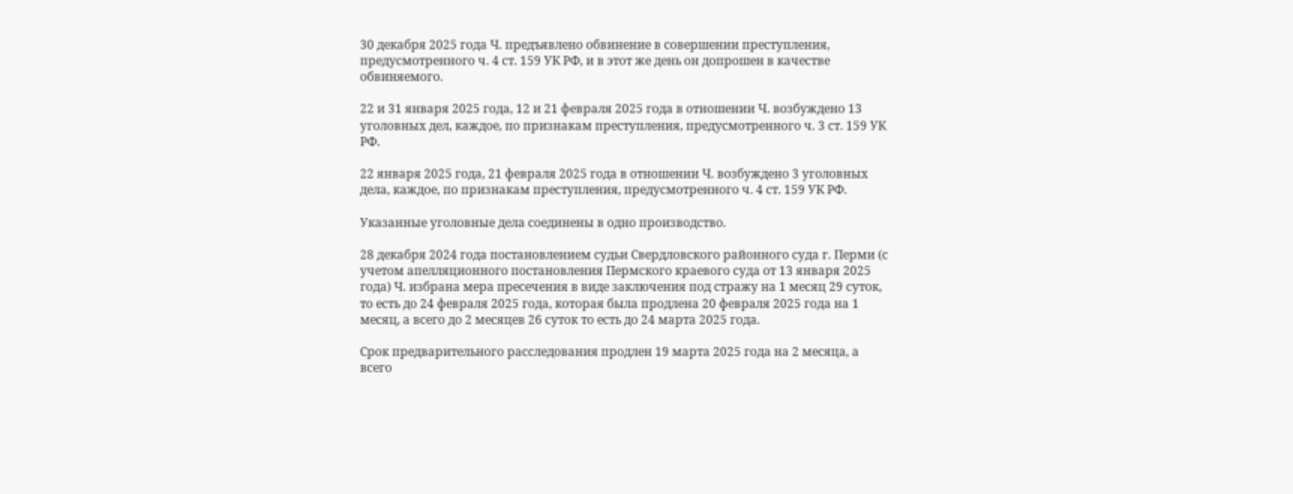30 декабря 2025 года Ч. предъявлено обвинение в совершении преступления, предусмотренного ч. 4 ст. 159 УК РФ, и в этот же день он допрошен в качестве обвиняемого.

22 и 31 января 2025 года, 12 и 21 февраля 2025 года в отношении Ч. возбуждено 13 уголовных дел, каждое, по признакам преступления, предусмотренного ч. 3 ст. 159 УК РФ.

22 января 2025 года, 21 февраля 2025 года в отношении Ч. возбуждено 3 уголовных дела, каждое, по признакам преступления, предусмотренного ч. 4 ст. 159 УК РФ.

Указанные уголовные дела соединены в одно производство.

28 декабря 2024 года постановлением судьи Свердловского районного суда г. Перми (с учетом апелляционного постановления Пермского краевого суда от 13 января 2025 года) Ч. избрана мера пресечения в виде заключения под стражу на 1 месяц 29 суток, то есть до 24 февраля 2025 года, которая была продлена 20 февраля 2025 года на 1 месяц, а всего до 2 месяцев 26 суток то есть до 24 марта 2025 года.

Срок предварительного расследования продлен 19 марта 2025 года на 2 месяца, а всего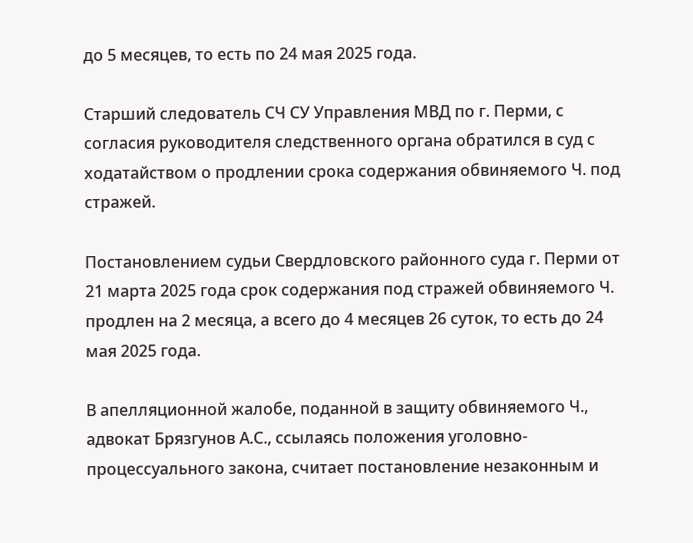до 5 месяцев, то есть по 24 мая 2025 года.

Старший следователь СЧ СУ Управления МВД по г. Перми, с согласия руководителя следственного органа обратился в суд с ходатайством о продлении срока содержания обвиняемого Ч. под стражей.

Постановлением судьи Свердловского районного суда г. Перми от 21 марта 2025 года срок содержания под стражей обвиняемого Ч. продлен на 2 месяца, а всего до 4 месяцев 26 суток, то есть до 24 мая 2025 года.

В апелляционной жалобе, поданной в защиту обвиняемого Ч., адвокат Брязгунов А.С., ссылаясь положения уголовно-процессуального закона, считает постановление незаконным и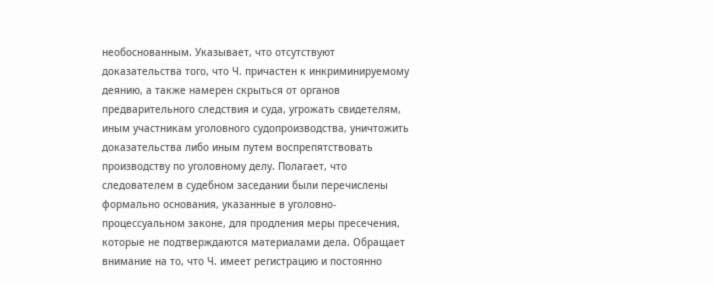необоснованным. Указывает, что отсутствуют доказательства того, что Ч. причастен к инкриминируемому деянию, а также намерен скрыться от органов предварительного следствия и суда, угрожать свидетелям, иным участникам уголовного судопроизводства, уничтожить доказательства либо иным путем воспрепятствовать производству по уголовному делу. Полагает, что следователем в судебном заседании были перечислены формально основания, указанные в уголовно-процессуальном законе, для продления меры пресечения, которые не подтверждаются материалами дела. Обращает внимание на то, что Ч. имеет регистрацию и постоянно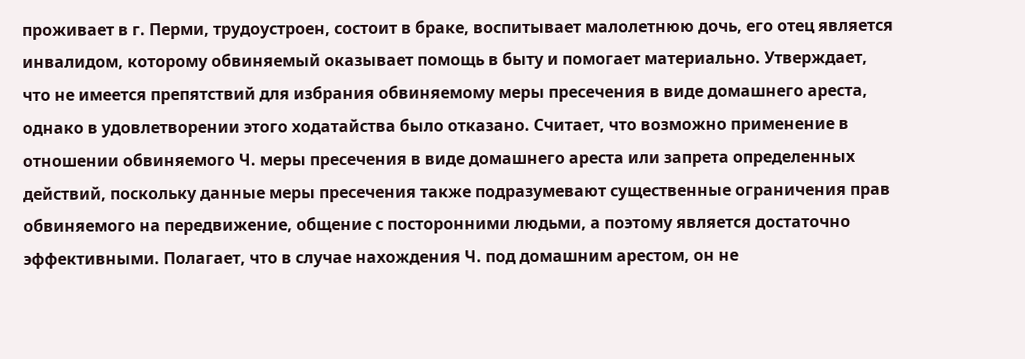проживает в г. Перми, трудоустроен, состоит в браке, воспитывает малолетнюю дочь, его отец является инвалидом, которому обвиняемый оказывает помощь в быту и помогает материально. Утверждает, что не имеется препятствий для избрания обвиняемому меры пресечения в виде домашнего ареста, однако в удовлетворении этого ходатайства было отказано. Считает, что возможно применение в отношении обвиняемого Ч. меры пресечения в виде домашнего ареста или запрета определенных действий, поскольку данные меры пресечения также подразумевают существенные ограничения прав обвиняемого на передвижение, общение с посторонними людьми, а поэтому является достаточно эффективными. Полагает, что в случае нахождения Ч. под домашним арестом, он не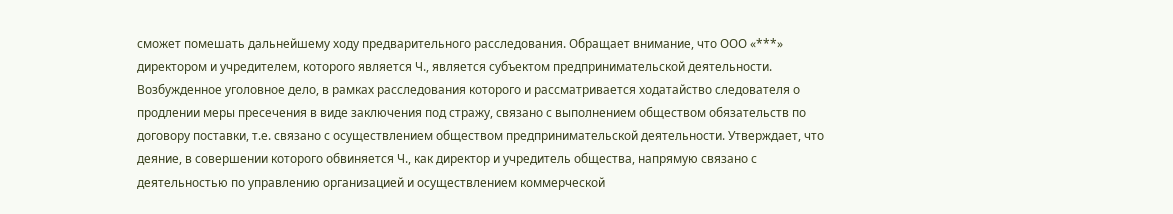сможет помешать дальнейшему ходу предварительного расследования. Обращает внимание, что ООО «***» директором и учредителем, которого является Ч., является субъектом предпринимательской деятельности. Возбужденное уголовное дело, в рамках расследования которого и рассматривается ходатайство следователя о продлении меры пресечения в виде заключения под стражу, связано с выполнением обществом обязательств по договору поставки, т.е. связано с осуществлением обществом предпринимательской деятельности. Утверждает, что деяние, в совершении которого обвиняется Ч., как директор и учредитель общества, напрямую связано с деятельностью по управлению организацией и осуществлением коммерческой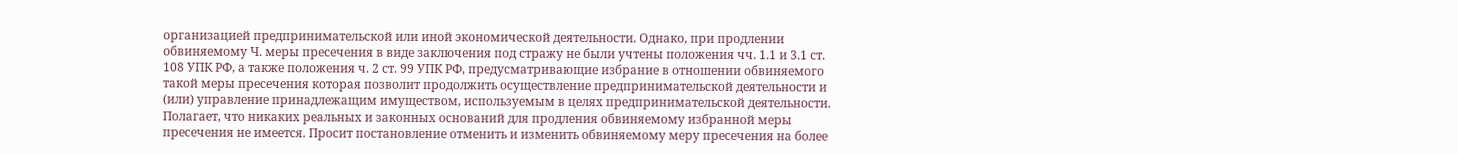организацией предпринимательской или иной экономической деятельности. Однако, при продлении обвиняемому Ч. меры пресечения в виде заключения под стражу не были учтены положения чч. 1.1 и 3.1 ст. 108 УПК РФ, а также положения ч. 2 ст. 99 УПК РФ, предусматривающие избрание в отношении обвиняемого такой меры пресечения которая позволит продолжить осуществление предпринимательской деятельности и (или) управление принадлежащим имуществом, используемым в целях предпринимательской деятельности. Полагает, что никаких реальных и законных оснований для продления обвиняемому избранной меры пресечения не имеется. Просит постановление отменить и изменить обвиняемому меру пресечения на более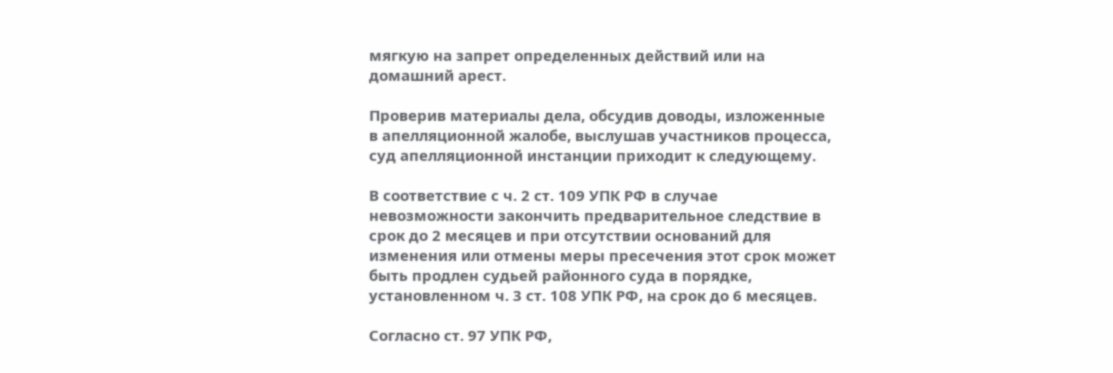мягкую на запрет определенных действий или на домашний арест.

Проверив материалы дела, обсудив доводы, изложенные в апелляционной жалобе, выслушав участников процесса, суд апелляционной инстанции приходит к следующему.

В соответствие с ч. 2 ст. 109 УПК РФ в случае невозможности закончить предварительное следствие в срок до 2 месяцев и при отсутствии оснований для изменения или отмены меры пресечения этот срок может быть продлен судьей районного суда в порядке, установленном ч. 3 ст. 108 УПК РФ, на срок до 6 месяцев.

Согласно ст. 97 УПК РФ,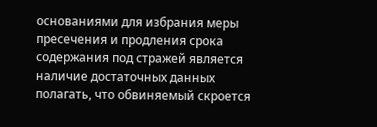основаниями для избрания меры пресечения и продления срока содержания под стражей является наличие достаточных данных полагать, что обвиняемый скроется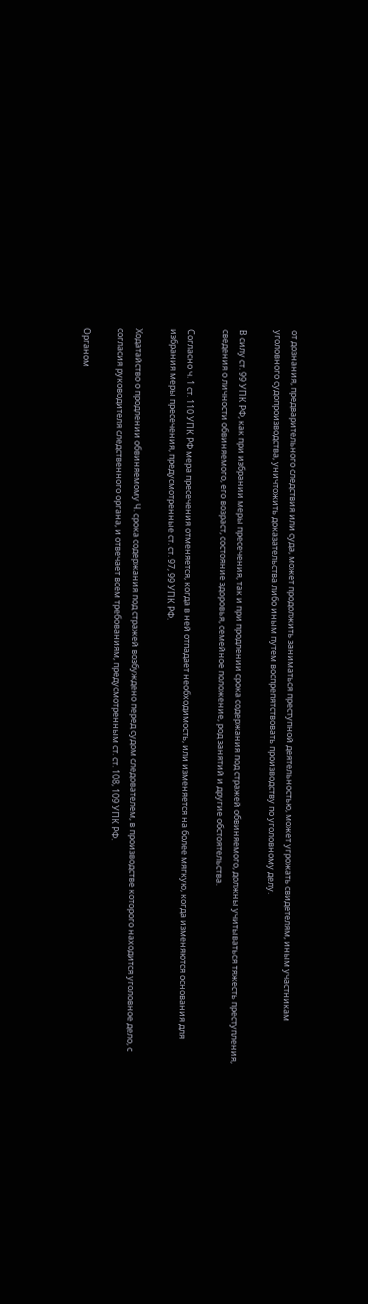от дознания, предварительного следствия или суда, может продолжить заниматься преступной деятельностью, может угрожать свидетелям, иным участникам уголовного судопроизводства, уничтожить доказательства либо иным путем воспрепятствовать производству по уголовному делу.

В силу ст. 99 УПК РФ, как при избрании меры пресечения, так и при продлении срока содержания под стражей обвиняемого, должны учитываться тяжесть преступления, сведения о личности обвиняемого, его возраст, состояние здоровья, семейное положение, род занятий и другие обстоятельства.

Согласно ч. 1 ст. 110 УПК РФ мера пресечения отменяется, когда в ней отпадает необходимость, или изменяется на более мягкую, когда изменяются основания для избрания меры пресечения, предусмотренные ст. ст. 97, 99 УПК РФ.

Ходатайство о продлении обвиняемому Ч. срока содержания под стражей возбуждено перед судом следователем, в производстве которого находится уголовное дело, с согласия руководителя следственного органа, и отвечает всем требованиям, предусмотренным ст. ст. 108, 109 УПК РФ.

Органом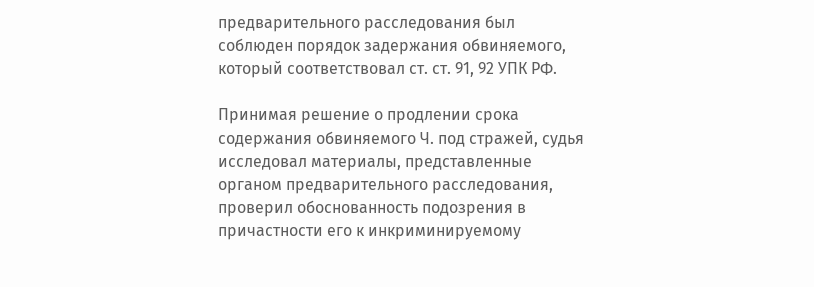предварительного расследования был соблюден порядок задержания обвиняемого, который соответствовал ст. ст. 91, 92 УПК РФ.

Принимая решение о продлении срока содержания обвиняемого Ч. под стражей, судья исследовал материалы, представленные органом предварительного расследования, проверил обоснованность подозрения в причастности его к инкриминируемому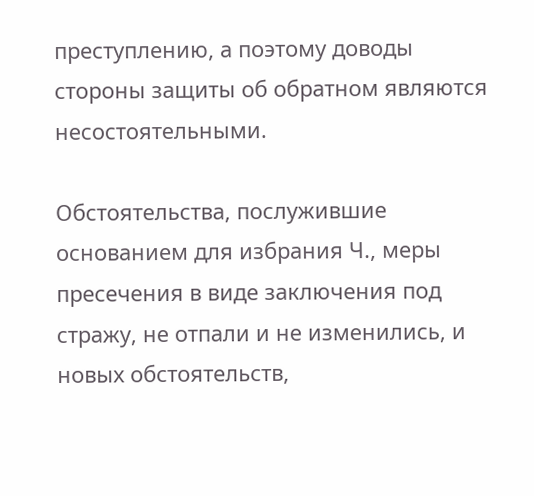преступлению, а поэтому доводы стороны защиты об обратном являются несостоятельными.

Обстоятельства, послужившие основанием для избрания Ч., меры пресечения в виде заключения под стражу, не отпали и не изменились, и новых обстоятельств,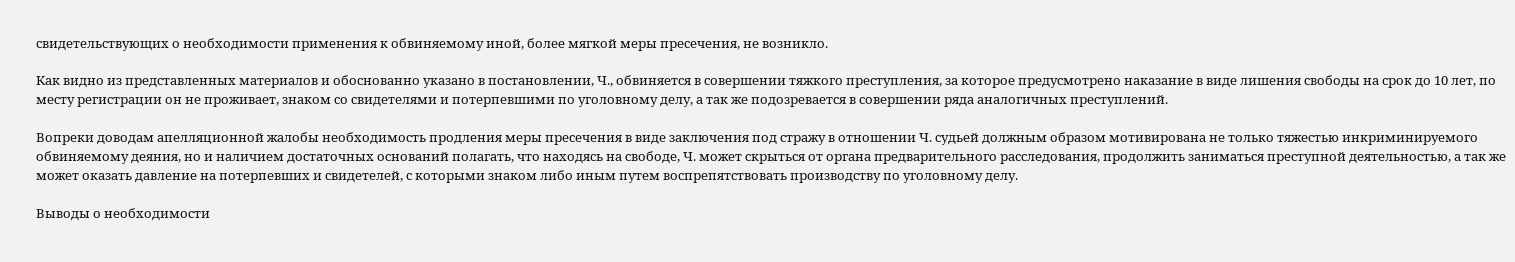свидетельствующих о необходимости применения к обвиняемому иной, более мягкой меры пресечения, не возникло.

Как видно из представленных материалов и обоснованно указано в постановлении, Ч., обвиняется в совершении тяжкого преступления, за которое предусмотрено наказание в виде лишения свободы на срок до 10 лет, по месту регистрации он не проживает, знаком со свидетелями и потерпевшими по уголовному делу, а так же подозревается в совершении ряда аналогичных преступлений.

Вопреки доводам апелляционной жалобы необходимость продления меры пресечения в виде заключения под стражу в отношении Ч. судьей должным образом мотивирована не только тяжестью инкриминируемого обвиняемому деяния, но и наличием достаточных оснований полагать, что находясь на свободе, Ч. может скрыться от органа предварительного расследования, продолжить заниматься преступной деятельностью, а так же может оказать давление на потерпевших и свидетелей, с которыми знаком либо иным путем воспрепятствовать производству по уголовному делу.

Выводы о необходимости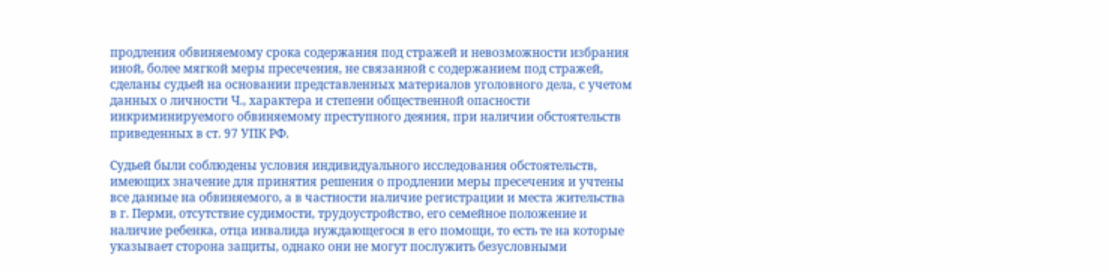продления обвиняемому срока содержания под стражей и невозможности избрания иной, более мягкой меры пресечения, не связанной с содержанием под стражей, сделаны судьей на основании представленных материалов уголовного дела, с учетом данных о личности Ч., характера и степени общественной опасности инкриминируемого обвиняемому преступного деяния, при наличии обстоятельств приведенных в ст. 97 УПК РФ.

Судьей были соблюдены условия индивидуального исследования обстоятельств, имеющих значение для принятия решения о продлении меры пресечения и учтены все данные на обвиняемого, а в частности наличие регистрации и места жительства в г. Перми, отсутствие судимости, трудоустройство, его семейное положение и наличие ребенка, отца инвалида нуждающегося в его помощи, то есть те на которые указывает сторона защиты, однако они не могут послужить безусловными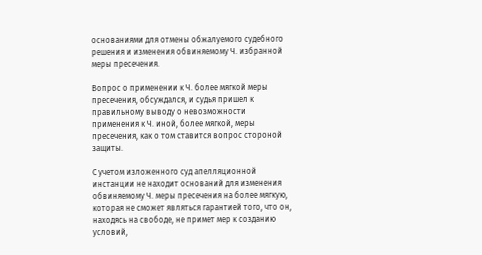основаниями для отмены обжалуемого судебного решения и изменения обвиняемому Ч. избранной меры пресечения.

Вопрос о применении к Ч. более мягкой меры пресечения, обсуждался, и судья пришел к правильному выводу о невозможности применения к Ч. иной, более мягкой, меры пресечения, как о том ставится вопрос стороной защиты.

С учетом изложенного суд апелляционной инстанции не находит оснований для изменения обвиняемому Ч. меры пресечения на более мягкую, которая не сможет являться гарантией того, что он, находясь на свободе, не примет мер к созданию условий,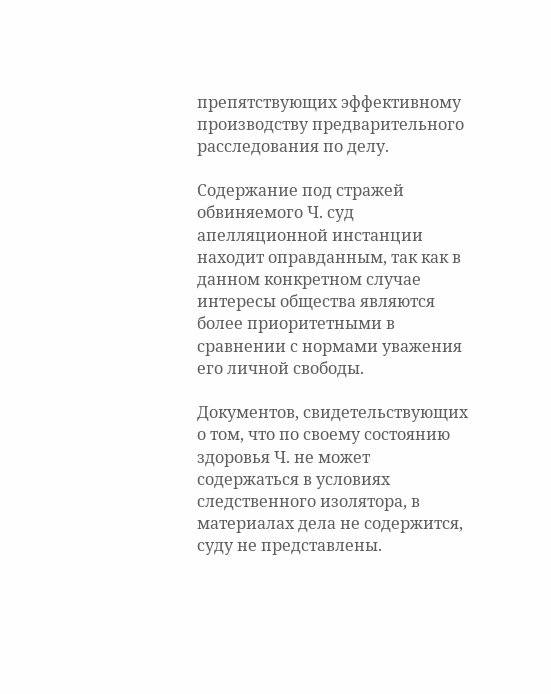препятствующих эффективному производству предварительного расследования по делу.

Содержание под стражей обвиняемого Ч. суд апелляционной инстанции находит оправданным, так как в данном конкретном случае интересы общества являются более приоритетными в сравнении с нормами уважения его личной свободы.

Документов, свидетельствующих о том, что по своему состоянию здоровья Ч. не может содержаться в условиях следственного изолятора, в материалах дела не содержится, суду не представлены.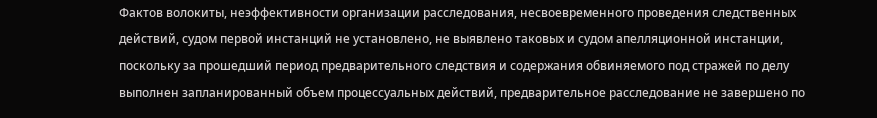Фактов волокиты, неэффективности организации расследования, несвоевременного проведения следственных действий, судом первой инстанций не установлено, не выявлено таковых и судом апелляционной инстанции, поскольку за прошедший период предварительного следствия и содержания обвиняемого под стражей по делу выполнен запланированный объем процессуальных действий, предварительное расследование не завершено по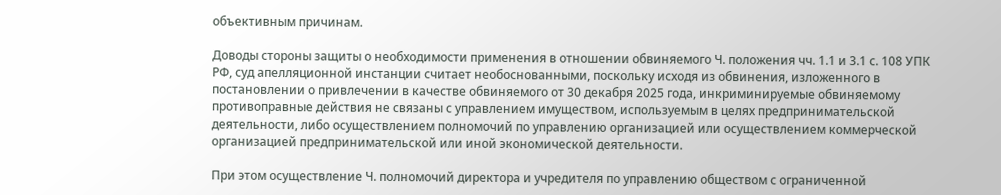объективным причинам.

Доводы стороны защиты о необходимости применения в отношении обвиняемого Ч. положения чч. 1.1 и 3.1 с. 108 УПК РФ, суд апелляционной инстанции считает необоснованными, поскольку исходя из обвинения, изложенного в постановлении о привлечении в качестве обвиняемого от 30 декабря 2025 года, инкриминируемые обвиняемому противоправные действия не связаны с управлением имуществом, используемым в целях предпринимательской деятельности, либо осуществлением полномочий по управлению организацией или осуществлением коммерческой организацией предпринимательской или иной экономической деятельности.

При этом осуществление Ч. полномочий директора и учредителя по управлению обществом с ограниченной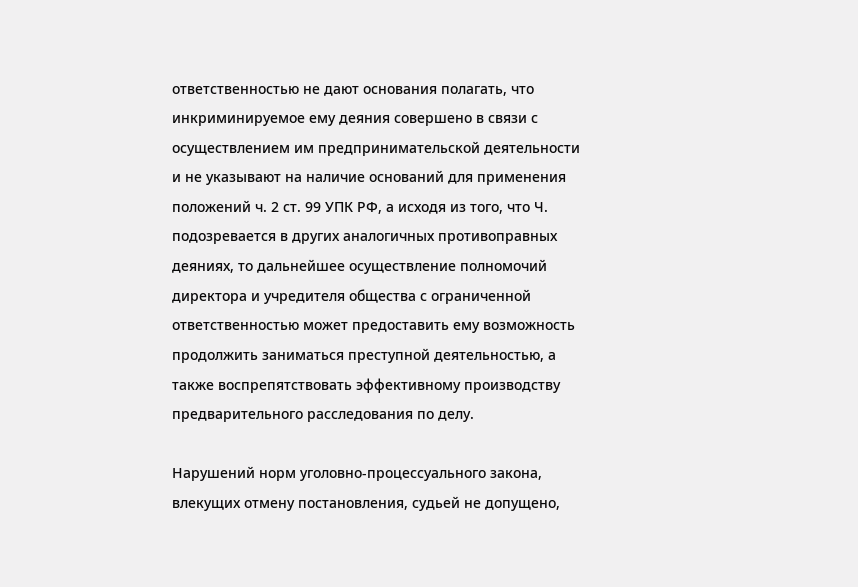ответственностью не дают основания полагать, что инкриминируемое ему деяния совершено в связи с осуществлением им предпринимательской деятельности и не указывают на наличие оснований для применения положений ч. 2 ст. 99 УПК РФ, а исходя из того, что Ч. подозревается в других аналогичных противоправных деяниях, то дальнейшее осуществление полномочий директора и учредителя общества с ограниченной ответственностью может предоставить ему возможность продолжить заниматься преступной деятельностью, а также воспрепятствовать эффективному производству предварительного расследования по делу.

Нарушений норм уголовно-процессуального закона, влекущих отмену постановления, судьей не допущено,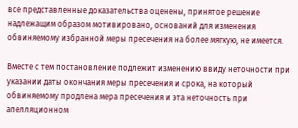все представленные доказательства оценены, принятое решение надлежащим образом мотивировано, оснований для изменения обвиняемому избранной меры пресечения на более мягкую, не имеется.

Вместе с тем постановление подлежит изменению ввиду неточности при указании даты окончания меры пресечения и срока, на который обвиняемому продлена мера пресечения и эта неточность при апелляционном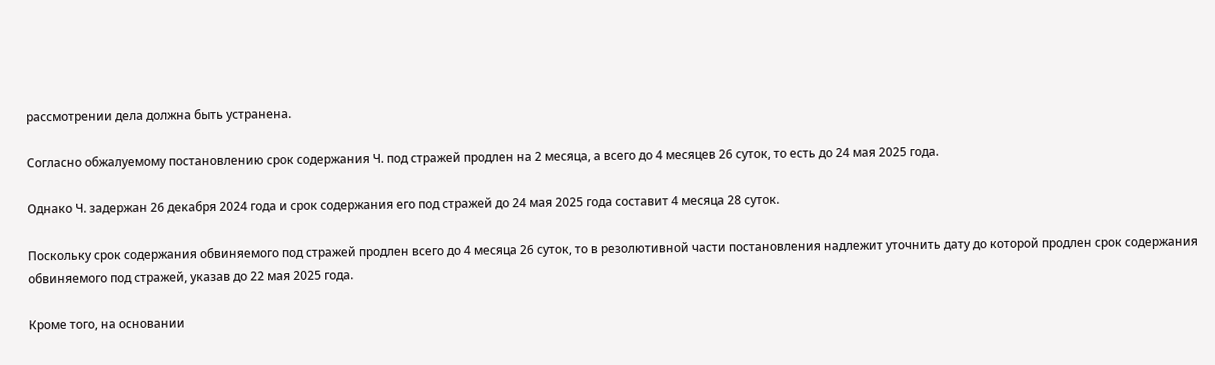рассмотрении дела должна быть устранена.

Согласно обжалуемому постановлению срок содержания Ч. под стражей продлен на 2 месяца, а всего до 4 месяцев 26 суток, то есть до 24 мая 2025 года.

Однако Ч. задержан 26 декабря 2024 года и срок содержания его под стражей до 24 мая 2025 года составит 4 месяца 28 суток.

Поскольку срок содержания обвиняемого под стражей продлен всего до 4 месяца 26 суток, то в резолютивной части постановления надлежит уточнить дату до которой продлен срок содержания обвиняемого под стражей, указав до 22 мая 2025 года.

Кроме того, на основании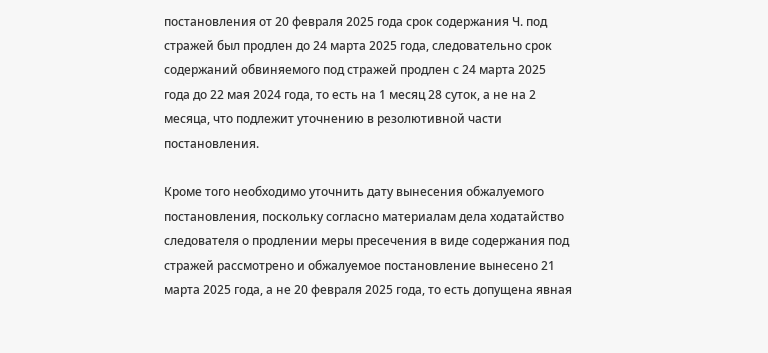постановления от 20 февраля 2025 года срок содержания Ч. под стражей был продлен до 24 марта 2025 года, следовательно срок содержаний обвиняемого под стражей продлен с 24 марта 2025 года до 22 мая 2024 года, то есть на 1 месяц 28 суток, а не на 2 месяца, что подлежит уточнению в резолютивной части постановления.

Кроме того необходимо уточнить дату вынесения обжалуемого постановления, поскольку согласно материалам дела ходатайство следователя о продлении меры пресечения в виде содержания под стражей рассмотрено и обжалуемое постановление вынесено 21 марта 2025 года, а не 20 февраля 2025 года, то есть допущена явная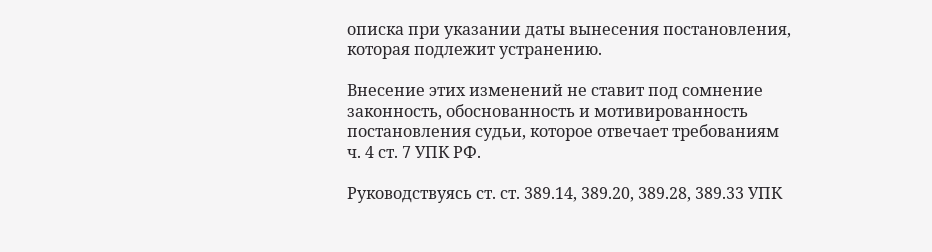описка при указании даты вынесения постановления, которая подлежит устранению.

Внесение этих изменений не ставит под сомнение законность, обоснованность и мотивированность постановления судьи, которое отвечает требованиям ч. 4 ст. 7 УПК РФ.

Руководствуясь ст. ст. 389.14, 389.20, 389.28, 389.33 УПК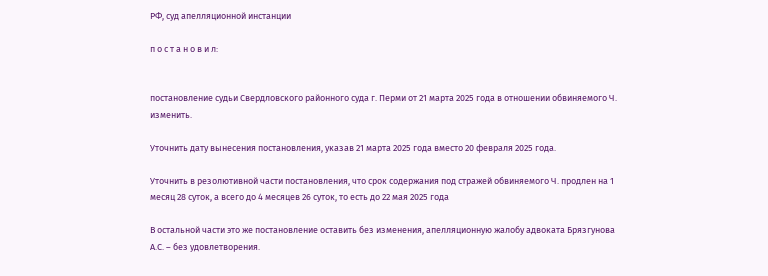РФ, суд апелляционной инстанции

п о с т а н о в и л:


постановление судьи Свердловского районного суда г. Перми от 21 марта 2025 года в отношении обвиняемого Ч. изменить.

Уточнить дату вынесения постановления, указав 21 марта 2025 года вместо 20 февраля 2025 года.

Уточнить в резолютивной части постановления, что срок содержания под стражей обвиняемого Ч. продлен на 1 месяц 28 суток, а всего до 4 месяцев 26 суток, то есть до 22 мая 2025 года

В остальной части это же постановление оставить без изменения, апелляционную жалобу адвоката Брязгунова А.С. – без удовлетворения.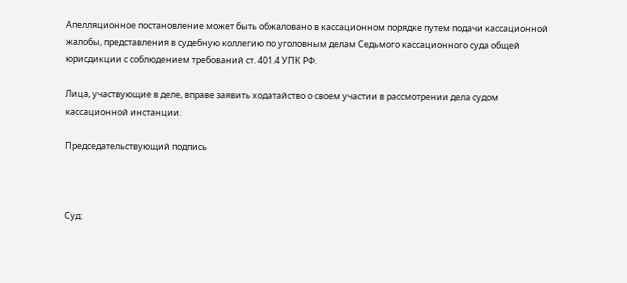Апелляционное постановление может быть обжаловано в кассационном порядке путем подачи кассационной жалобы, представления в судебную коллегию по уголовным делам Седьмого кассационного суда общей юрисдикции с соблюдением требований ст. 401.4 УПК РФ.

Лица, участвующие в деле, вправе заявить ходатайство о своем участии в рассмотрении дела судом кассационной инстанции.

Председательствующий подпись



Суд: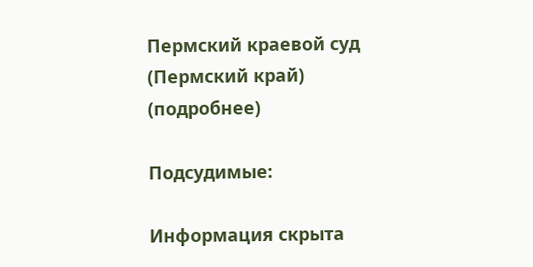Пермский краевой суд (Пермский край) (подробнее)

Подсудимые:

Информация скрыта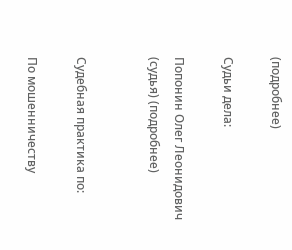(подробнее)

Судьи дела:

Попонин Олег Леонидович (судья) (подробнее)


Судебная практика по:

По мошенничеству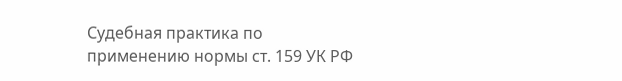Судебная практика по применению нормы ст. 159 УК РФ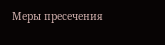Меры пресечения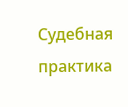Судебная практика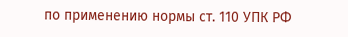по применению нормы ст. 110 УПК РФ